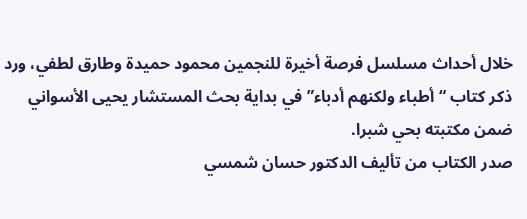خلال أحداث مسلسل فرصة أخيرة للنجمين محمود حميدة وطارق لطفي، ورد ذكر كتاب “أطباء ولكنهم أدباء” في بداية بحث المستشار يحيى الأسواني ضمن مكتبته بحي شبرا.
صدر الكتاب من تأليف الدكتور حسان شمسي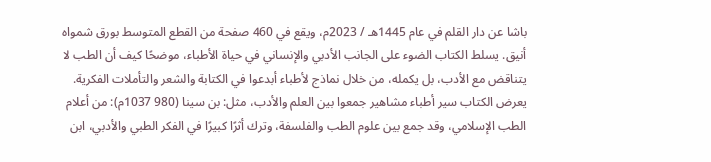باشا عن دار القلم في عام 1445هـ / 2023م، ويقع في 460 صفحة من القطع المتوسط بورق شمواه أنيق. يسلط الكتاب الضوء على الجانب الأدبي والإنساني في حياة الأطباء، موضحًا كيف أن الطب لا يتناقض مع الأدب، بل يكمله، من خلال نماذج لأطباء أبدعوا في الكتابة والشعر والتأملات الفكرية.
يعرض الكتاب سير أطباء مشاهير جمعوا بين العلم والأدب، مثل: بن سينا (980 1037م): من أعلام الطب الإسلامي، وقد جمع بين علوم الطب والفلسفة، وترك أثرًا كبيرًا في الفكر الطبي والأدبي، ابن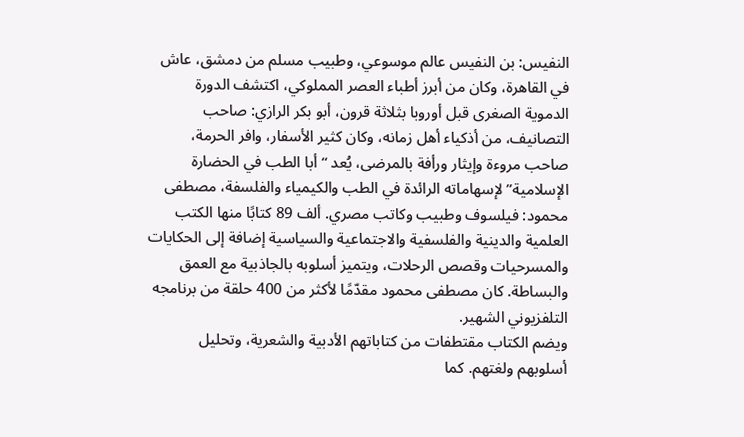النفيس: بن النفيس عالم موسوعي، وطبيب مسلم من دمشق، عاش في القاهرة، وكان من أبرز أطباء العصر المملوكي، اكتشف الدورة الدموية الصغرى قبل أوروبا بثلاثة قرون، أبو بكر الرازي: صاحب التصانيف، من أذكياء أهل زمانه، وكان كثير الأسفار، وافر الحرمة، صاحب مروءة وإيثار ورأفة بالمرضى، يُعد “أبا الطب في الحضارة الإسلامية” لإسهاماته الرائدة في الطب والكيمياء والفلسفة، مصطفى محمود: فيلسوف وطبيب وكاتب مصري. ألف 89 كتابًا منها الكتب العلمية والدينية والفلسفية والاجتماعية والسياسية إضافة إلى الحكايات والمسرحيات وقصص الرحلات، ويتميز أسلوبه بالجاذبية مع العمق والبساطة. كان مصطفى محمود مقدّمًا لأكثر من 400 حلقة من برنامجه التلفزيوني الشهير.
ويضم الكتاب مقتطفات من كتاباتهم الأدبية والشعرية، وتحليل أسلوبهم ولغتهم. كما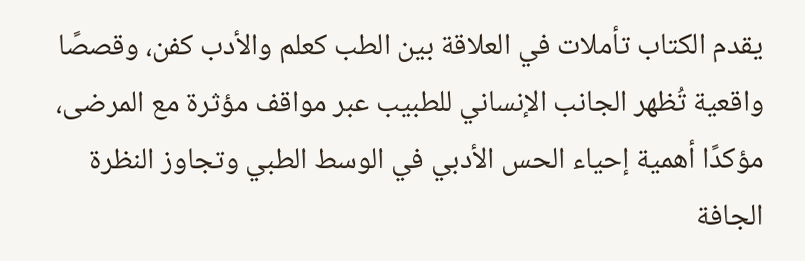يقدم الكتاب تأملات في العلاقة بين الطب كعلم والأدب كفن، وقصصًا واقعية تُظهر الجانب الإنساني للطبيب عبر مواقف مؤثرة مع المرضى، مؤكدًا أهمية إحياء الحس الأدبي في الوسط الطبي وتجاوز النظرة الجافة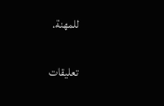للمهنة.

تعليقات